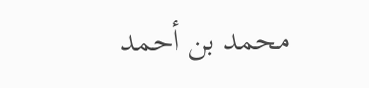محمد بن أحمد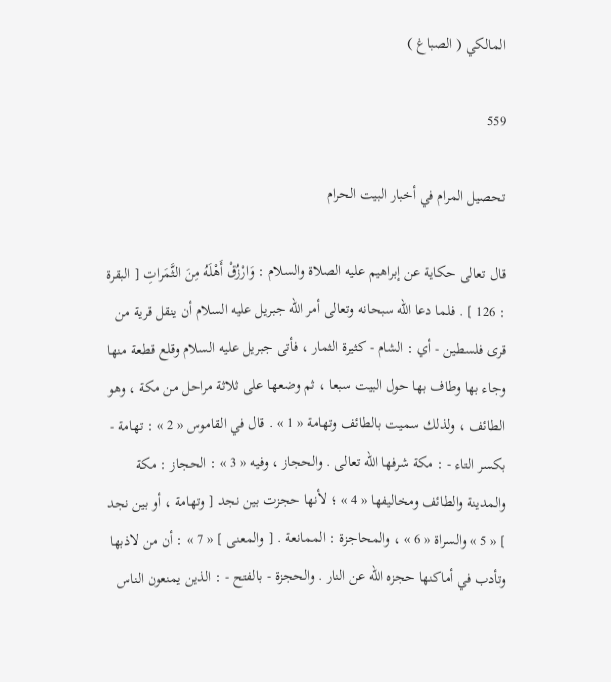المالكي ( الصباغ )

559

تحصيل المرام في أخبار البيت الحرام

قال تعالى حكاية عن إبراهيم عليه الصلاة والسلام : وَارْزُقْ أَهْلَهُ مِنَ الثَّمَراتِ [ البقرة : 126 ] . فلما دعا اللّه سبحانه وتعالى أمر اللّه جبريل عليه السلام أن ينقل قرية من قرى فلسطين - أي : الشام - كثيرة الثمار ، فأتى جبريل عليه السلام وقلع قطعة منها وجاء بها وطاف بها حول البيت سبعا ، ثم وضعها على ثلاثة مراحل من مكة ، وهو الطائف ، ولذلك سميت بالطائف وتهامة « 1 » . قال في القاموس « 2 » : تهامة - بكسر التاء - : مكة شرفها اللّه تعالى . والحجاز ، وفيه « 3 » : الحجاز : مكة والمدينة والطائف ومخاليفها « 4 » ؛ لأنها حجزت بين نجد [ وتهامة ، أو بين نجد ] « 5 » والسراة « 6 » ، والمحاجزة : الممانعة . [ والمعنى ] « 7 » : أن من لاذبها وتأدب في أماكنها حجزه اللّه عن النار . والحجزة - بالفتح - : الذين يمنعون الناس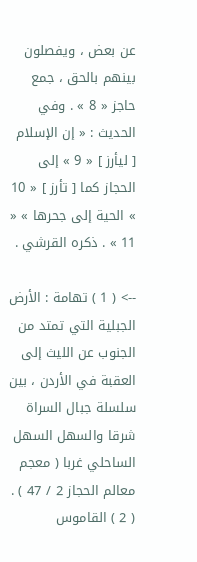عن بعض ، ويفصلون بينهم بالحق ، جمع حاجز « 8 » . وفي الحديث : « إن الإسلام [ ليأرز ] « 9 » إلى الحجاز كما [ تأرز ] « 10 » الحية إلى جحرها » « 11 » . ذكره القرشي .

--> ( 1 ) تهامة : الأرض الجبلية التي تمتد من الجنوب عن الليث إلى العقبة في الأردن ، بين سلسلة جبال السراة شرقا والسهل السهل الساحلي غربا ( معجم معالم الحجاز 2 / 47 ) . ( 2 ) القاموس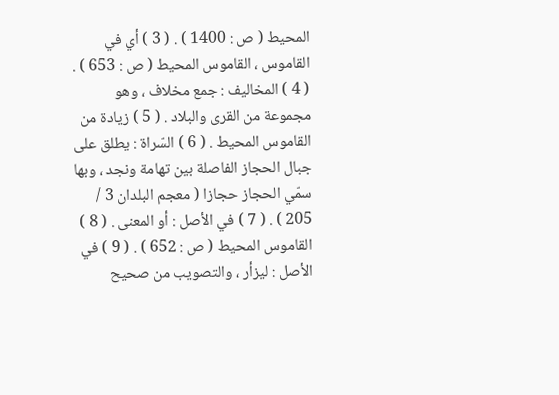المحيط ( ص : 1400 ) . ( 3 ) أي في القاموس ، القاموس المحيط ( ص : 653 ) . ( 4 ) المخاليف : جمع مخلاف ، وهو مجموعة من القرى والبلاد . ( 5 ) زيادة من القاموس المحيط . ( 6 ) السّراة : يطلق على جبال الحجاز الفاصلة بين تهامة ونجد ، وبها سمّي الحجاز حجازا ( معجم البلدان 3 / 205 ) . ( 7 ) في الأصل : أو المعنى . ( 8 ) القاموس المحيط ( ص : 652 ) . ( 9 ) في الأصل : ليزأر ، والتصويب من صحيح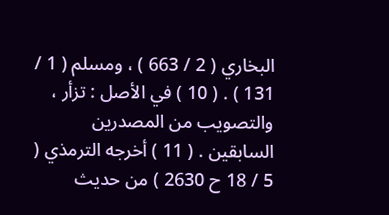البخاري ( 2 / 663 ) ، ومسلم ( 1 / 131 ) . ( 10 ) في الأصل : تزأر ، والتصويب من المصدرين السابقين . ( 11 ) أخرجه الترمذي ( 5 / 18 ح 2630 ) من حديث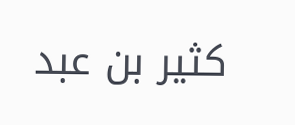كثير بن عبد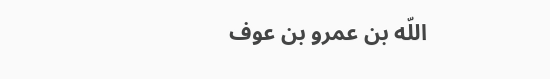اللّه بن عمرو بن عوف